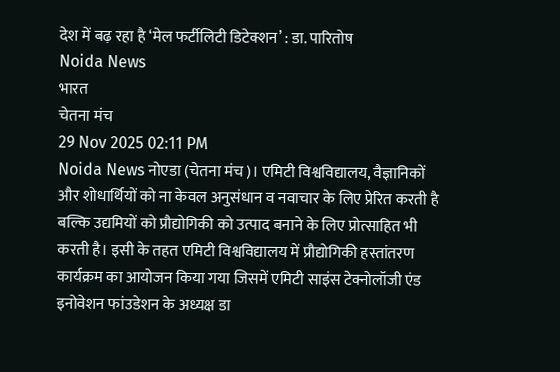देश में बढ़ रहा है ‘मेल फर्टीलिटी डिटेक्शन’ : डा. पारितोष
Noida News
भारत
चेतना मंच
29 Nov 2025 02:11 PM
Noida News नोएडा (चेतना मंच)। एमिटी विश्वविद्यालय, वैज्ञानिकों और शोधार्थियों को ना केवल अनुसंधान व नवाचार के लिए प्रेरित करती है बल्कि उद्यमियों को प्रौद्योगिकी को उत्पाद बनाने के लिए प्रोत्साहित भी करती है। इसी के तहत एमिटी विश्वविद्यालय में प्रौद्योगिकी हस्तांतरण कार्यक्रम का आयोजन किया गया जिसमें एमिटी साइंस टेक्नोलॉजी एंड इनोवेशन फांउडेशन के अध्यक्ष डा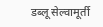डब्लू सेल्वामूर्ती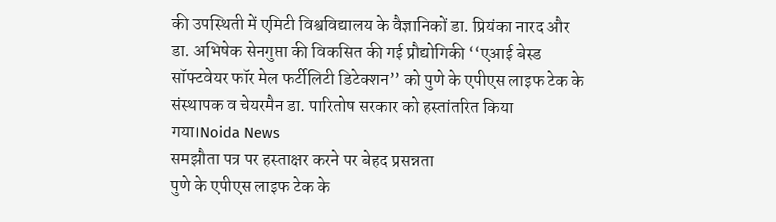की उपस्थिती में एमिटी विश्वविद्यालय के वैज्ञानिकों डा. प्रियंका नारद और डा. अभिषेक सेनगुप्ता की विकसित की गई प्रौद्योगिकी ‘‘एआई बेस्ड सॉफ्टवेयर फॉर मेल फर्टीलिटी डिटेक्शन’’ को पुणे के एपीएस लाइफ टेक के संस्थापक व चेयरमैन डा. पारितोष सरकार को हस्तांतरित किया गया।Noida News
समझौता पत्र पर हस्ताक्षर करने पर बेहद प्रसन्नता
पुणे के एपीएस लाइफ टेक के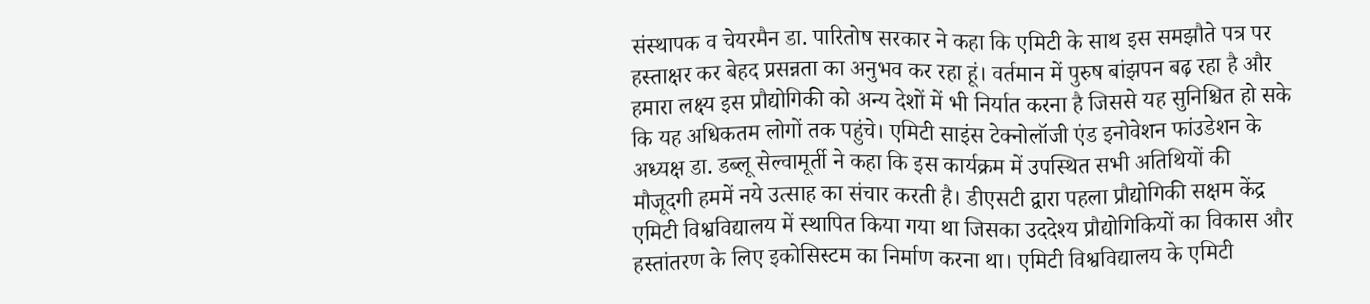संस्थापक व चेयरमैन डा. पारितोष सरकार ने कहा कि एमिटी के साथ इस समझौते पत्र पर हस्ताक्षर कर बेहद प्रसन्नता का अनुभव कर रहा हूं। वर्तमान में पुरुष बांझपन बढ़ रहा है और हमारा लक्ष्य इस प्रौद्योगिकी को अन्य देशों में भी निर्यात करना है जिससे यह सुनिश्चित हो सके कि यह अधिकतम लोगों तक पहुंचे। एमिटी साइंस टेक्नोलॉजी एंड इनोवेशन फांउडेशन के अध्यक्ष डा. डब्लू सेल्वामूर्ती ने कहा कि इस कार्यक्रम में उपस्थित सभी अतिथियों की मौजूदगी हममें नये उत्साह का संचार करती है। डीएसटी द्वारा पहला प्रौद्योगिकी सक्षम केंद्र एमिटी विश्वविद्यालय में स्थापित किया गया था जिसका उददेश्य प्रौद्योगिकियों का विकास और हस्तांतरण के लिए इकोसिस्टम का निर्माण करना था। एमिटी विश्वविद्यालय के एमिटी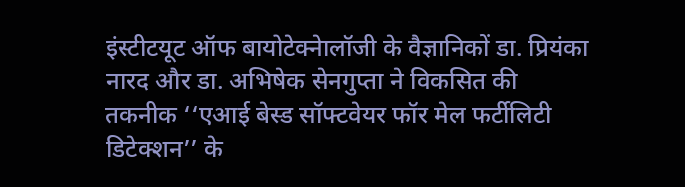इंस्टीटयूट ऑफ बायोटेक्नेालॉजी के वैज्ञानिकों डा. प्रियंका नारद और डा. अभिषेक सेनगुप्ता ने विकसित की तकनीक ‘‘एआई बेस्ड सॉफ्टवेयर फॉर मेल फर्टीलिटी डिटेक्शन’’ के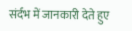संर्दभ में जानकारी देते हुए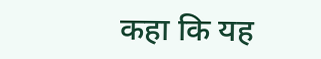कहा कि यह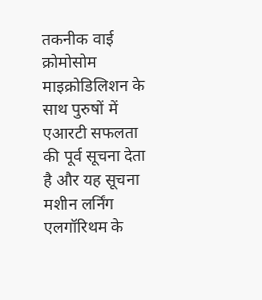तकनीक वाई क्रोमोसोम माइक्रोडिलिशन के साथ पुरुषों में एआरटी सफलता की पूर्व सूचना देता है और यह सूचना मशीन लर्निंग एलगॉरिथम के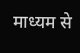माध्यम से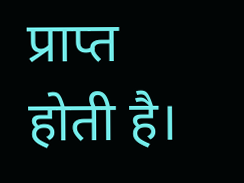प्राप्त होती है।